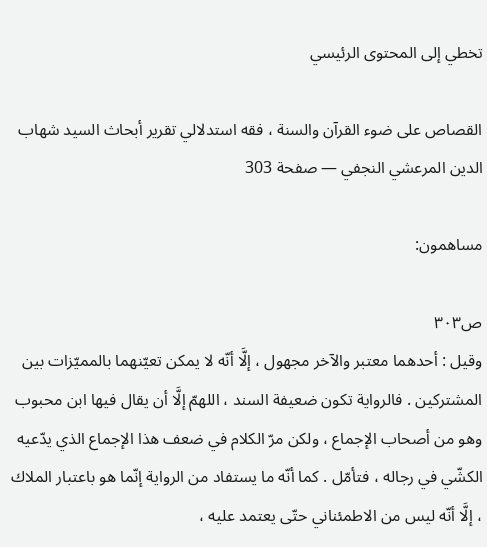تخطي إلى المحتوى الرئيسي

القصاص على ضوء القرآن والسنة ، فقه استدلالي تقرير أبحاث السيد شهاب الدين المرعشي النجفي — صفحة 303

مساهمون:

ص٣٠٣
وقيل : أحدهما معتبر والآخر مجهول ، إلَّا أنّه لا يمكن تعيّنهما بالمميّزات بين المشتركين . فالرواية تكون ضعيفة السند ، اللهمّ إلَّا أن يقال فيها ابن محبوب وهو من أصحاب الإجماع ، ولكن مرّ الكلام في ضعف هذا الإجماع الذي يدّعيه الكشّي في رجاله ، فتأمّل . كما أنّه ما يستفاد من الرواية إنّما هو باعتبار الملاك ، إلَّا أنّه ليس من الاطمئناني حتّى يعتمد عليه ،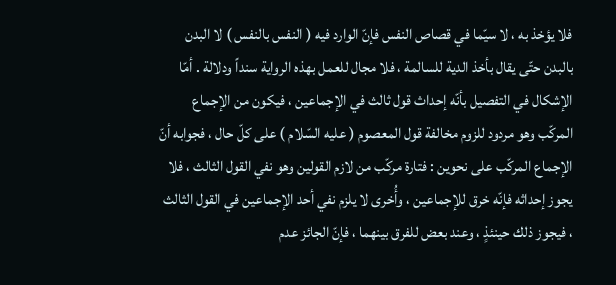فلا يؤخذ به ، لا سيّما في قصاص النفس فإنّ الوارد فيه ( النفس بالنفس ) لا البدن بالبدن حتّى يقال بأخذ الدية للسالمة ، فلا مجال للعمل بهذه الرواية سنداً ودلالة . أمّا الإشكال في التفصيل بأنّه إحداث قول ثالث في الإجماعين ، فيكون من الإجماع المركّب وهو مردود للزوم مخالفة قول المعصوم ( عليه السّلام ) على كلّ حال ، فجوابه أنّ الإجماع المركّب على نحوين : فتارة مركّب من لازم القولين وهو نفي القول الثالث ، فلا يجوز إحداثه فإنّه خرق للإجماعين ، وأُخرى لا يلزم نفي أحد الإجماعين في القول الثالث ، فيجوز ذلك حينئذٍ ، وعند بعض للفرق بينهما ، فإنّ الجائز عدم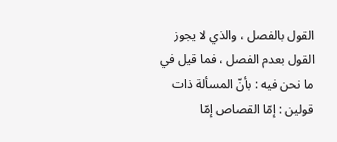القول بالفصل ، والذي لا يجوز القول بعدم الفصل ، فما قيل في ما نحن فيه : بأنّ المسألة ذات قولين : إمّا القصاص إمّا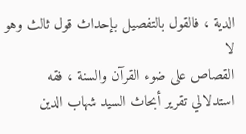الدية ، فالقول بالتفصيل بإحداث قول ثالث وهو لا
القصاص على ضوء القرآن والسنة ، فقه استدلالي تقرير أبحاث السيد شهاب الدين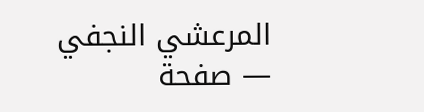المرعشي النجفي — صفحة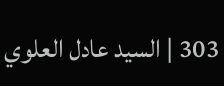303 | السيد عادل العلوي